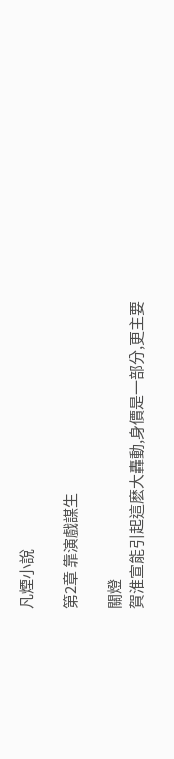凡煙小說

第2章 靠演戲謀生

關燈
賀淮宣能引起這麽大轟動,身價是一部分,更主要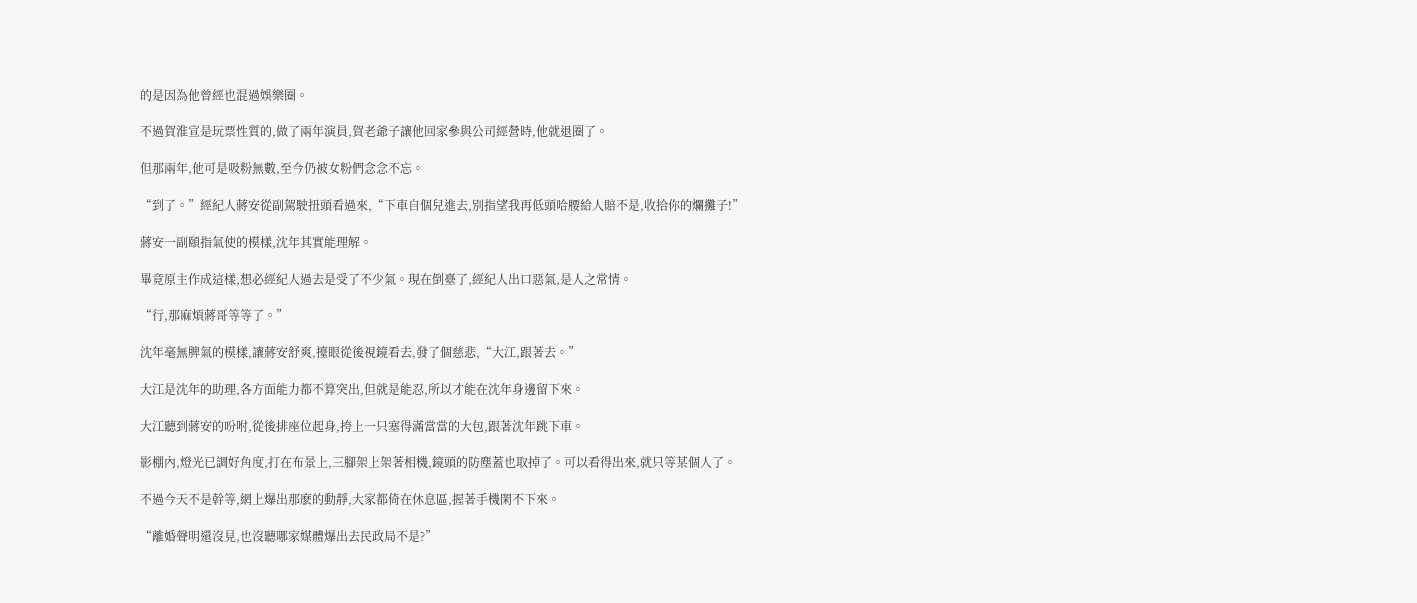的是因為他曾經也混過娛樂圈。

不過賀淮宣是玩票性質的,做了兩年演員,賀老爺子讓他回家參與公司經營時,他就退圈了。

但那兩年,他可是吸粉無數,至今仍被女粉們念念不忘。

“到了。”經紀人蔣安從副駕駛扭頭看過來,“下車自個兒進去,別指望我再低頭哈腰給人賠不是,收拾你的爛攤子!”

蔣安一副頤指氣使的模樣,沈年其實能理解。

畢竟原主作成這樣,想必經紀人過去是受了不少氣。現在倒臺了,經紀人出口惡氣,是人之常情。

“行,那麻煩蔣哥等等了。”

沈年毫無脾氣的模樣,讓蔣安舒爽,擡眼從後視鏡看去,發了個慈悲,“大江,跟著去。”

大江是沈年的助理,各方面能力都不算突出,但就是能忍,所以才能在沈年身邊留下來。

大江聽到蔣安的吩咐,從後排座位起身,挎上一只塞得滿當當的大包,跟著沈年跳下車。

影棚內,燈光已調好角度,打在布景上,三腳架上架著相機,鏡頭的防塵蓋也取掉了。可以看得出來,就只等某個人了。

不過今天不是幹等,網上爆出那麽的動靜,大家都倚在休息區,握著手機閑不下來。

“離婚聲明還沒見,也沒聽哪家媒體爆出去民政局不是?”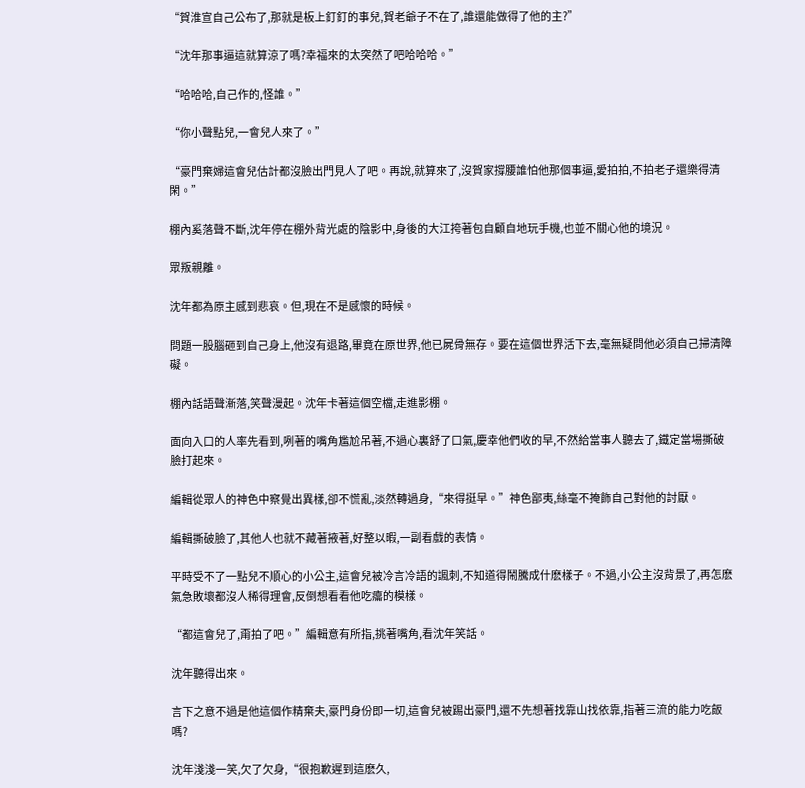“賀淮宣自己公布了,那就是板上釘釘的事兒,賀老爺子不在了,誰還能做得了他的主?”

“沈年那事逼這就算涼了嗎?幸福來的太突然了吧哈哈哈。”

“哈哈哈,自己作的,怪誰。”

“你小聲點兒,一會兒人來了。”

“豪門棄婦這會兒估計都沒臉出門見人了吧。再說,就算來了,沒賀家撐腰誰怕他那個事逼,愛拍拍,不拍老子還樂得清閑。”

棚內奚落聲不斷,沈年停在棚外背光處的陰影中,身後的大江挎著包自顧自地玩手機,也並不關心他的境況。

眾叛親離。

沈年都為原主感到悲哀。但,現在不是感懷的時候。

問題一股腦砸到自己身上,他沒有退路,畢竟在原世界,他已屍骨無存。要在這個世界活下去,毫無疑問他必須自己掃清障礙。

棚內話語聲漸落,笑聲漫起。沈年卡著這個空檔,走進影棚。

面向入口的人率先看到,咧著的嘴角尷尬吊著,不過心裏舒了口氣,慶幸他們收的早,不然給當事人聽去了,鐵定當場撕破臉打起來。

編輯從眾人的神色中察覺出異樣,卻不慌亂,淡然轉過身,“來得挺早。”神色鄙夷,絲毫不掩飾自己對他的討厭。

編輯撕破臉了,其他人也就不藏著掖著,好整以暇,一副看戲的表情。

平時受不了一點兒不順心的小公主,這會兒被冷言冷語的諷刺,不知道得鬧騰成什麽樣子。不過,小公主沒背景了,再怎麽氣急敗壞都沒人稀得理會,反倒想看看他吃癟的模樣。

“都這會兒了,甭拍了吧。”編輯意有所指,挑著嘴角,看沈年笑話。

沈年聽得出來。

言下之意不過是他這個作精棄夫,豪門身份即一切,這會兒被踢出豪門,還不先想著找靠山找依靠,指著三流的能力吃飯嗎?

沈年淺淺一笑,欠了欠身,“很抱歉遲到這麽久,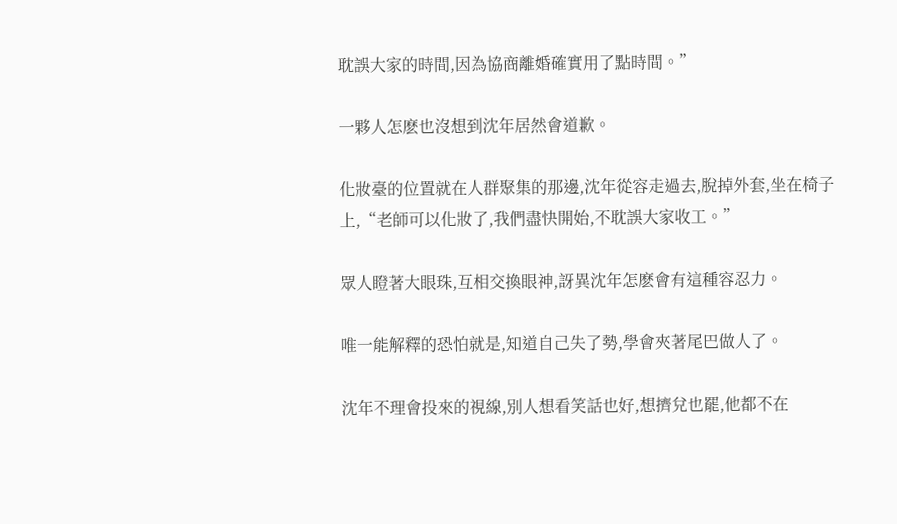耽誤大家的時間,因為協商離婚確實用了點時間。”

一夥人怎麽也沒想到沈年居然會道歉。

化妝臺的位置就在人群聚集的那邊,沈年從容走過去,脫掉外套,坐在椅子上,“老師可以化妝了,我們盡快開始,不耽誤大家收工。”

眾人瞪著大眼珠,互相交換眼神,訝異沈年怎麽會有這種容忍力。

唯一能解釋的恐怕就是,知道自己失了勢,學會夾著尾巴做人了。

沈年不理會投來的視線,別人想看笑話也好,想擠兌也罷,他都不在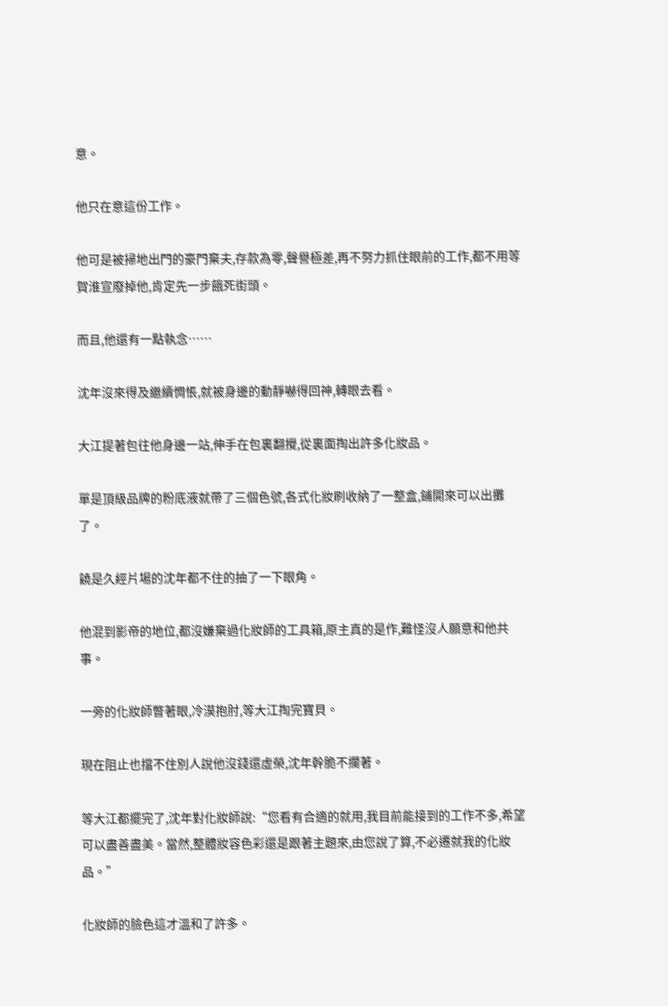意。

他只在意這份工作。

他可是被掃地出門的豪門棄夫,存款為零,聲譽極差,再不努力抓住眼前的工作,都不用等賀淮宣廢掉他,肯定先一步餓死街頭。

而且,他還有一點執念……

沈年沒來得及繼續惆悵,就被身邊的動靜嚇得回神,轉眼去看。

大江提著包往他身邊一站,伸手在包裏翻攪,從裏面掏出許多化妝品。

單是頂級品牌的粉底液就帶了三個色號,各式化妝刷收納了一整盒,鋪開來可以出攤了。

饒是久經片場的沈年都不住的抽了一下眼角。

他混到影帝的地位,都沒嫌棄過化妝師的工具箱,原主真的是作,難怪沒人願意和他共事。

一旁的化妝師瞥著眼,冷漠抱肘,等大江掏完寶貝。

現在阻止也擋不住別人說他沒錢還虛榮,沈年幹脆不攔著。

等大江都擺完了,沈年對化妝師說:“您看有合適的就用,我目前能接到的工作不多,希望可以盡善盡美。當然,整體妝容色彩還是跟著主題來,由您說了算,不必遷就我的化妝品。”

化妝師的臉色這才溫和了許多。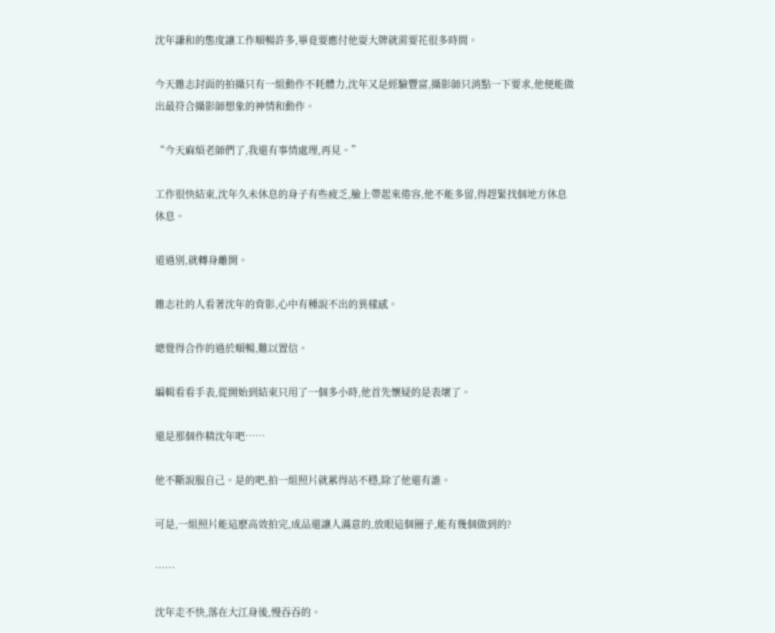沈年謙和的態度讓工作順暢許多,畢竟要應付他耍大牌就需要花很多時間。

今天雜志封面的拍攝只有一組動作不耗體力,沈年又是經驗豐富,攝影師只消點一下要求,他便能做出最符合攝影師想象的神情和動作。

“今天麻煩老師們了,我還有事情處理,再見。”

工作很快結束,沈年久未休息的身子有些疲乏,臉上帶起來倦容,他不能多留,得趕緊找個地方休息休息。

道過別,就轉身離開。

雜志社的人看著沈年的背影,心中有種說不出的異樣感。

總覺得合作的過於順暢,難以置信。

編輯看看手表,從開始到結束只用了一個多小時,他首先懷疑的是表壞了。

還是那個作精沈年吧……

他不斷說服自己。是的吧,拍一組照片就累得站不穩,除了他還有誰。

可是,一組照片能這麽高效拍完,成品還讓人滿意的,放眼這個圈子,能有幾個做到的?

……

沈年走不快,落在大江身後,慢吞吞的。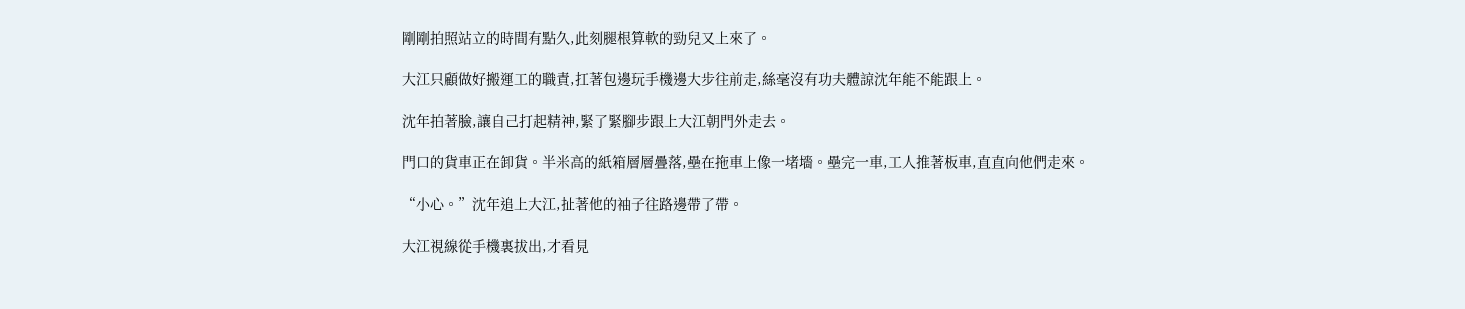剛剛拍照站立的時間有點久,此刻腿根算軟的勁兒又上來了。

大江只顧做好搬運工的職責,扛著包邊玩手機邊大步往前走,絲毫沒有功夫體諒沈年能不能跟上。

沈年拍著臉,讓自己打起精神,緊了緊腳步跟上大江朝門外走去。

門口的貨車正在卸貨。半米高的紙箱層層疊落,壘在拖車上像一堵墻。壘完一車,工人推著板車,直直向他們走來。

“小心。”沈年追上大江,扯著他的袖子往路邊帶了帶。

大江視線從手機裏拔出,才看見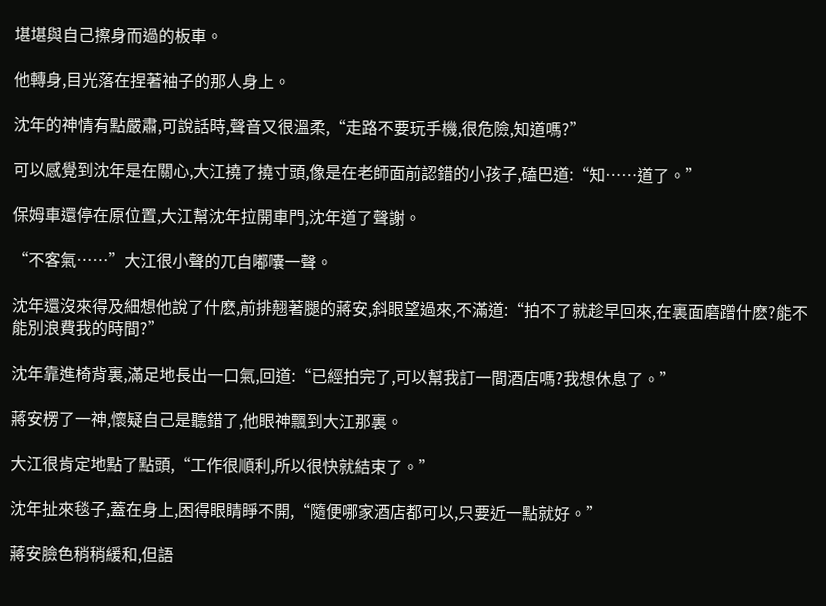堪堪與自己擦身而過的板車。

他轉身,目光落在捏著袖子的那人身上。

沈年的神情有點嚴肅,可說話時,聲音又很溫柔,“走路不要玩手機,很危險,知道嗎?”

可以感覺到沈年是在關心,大江撓了撓寸頭,像是在老師面前認錯的小孩子,磕巴道:“知……道了。”

保姆車還停在原位置,大江幫沈年拉開車門,沈年道了聲謝。

“不客氣……”大江很小聲的兀自嘟囔一聲。

沈年還沒來得及細想他說了什麽,前排翹著腿的蔣安,斜眼望過來,不滿道:“拍不了就趁早回來,在裏面磨蹭什麽?能不能別浪費我的時間?”

沈年靠進椅背裏,滿足地長出一口氣,回道:“已經拍完了,可以幫我訂一間酒店嗎?我想休息了。”

蔣安楞了一神,懷疑自己是聽錯了,他眼神飄到大江那裏。

大江很肯定地點了點頭,“工作很順利,所以很快就結束了。”

沈年扯來毯子,蓋在身上,困得眼睛睜不開,“隨便哪家酒店都可以,只要近一點就好。”

蔣安臉色稍稍緩和,但語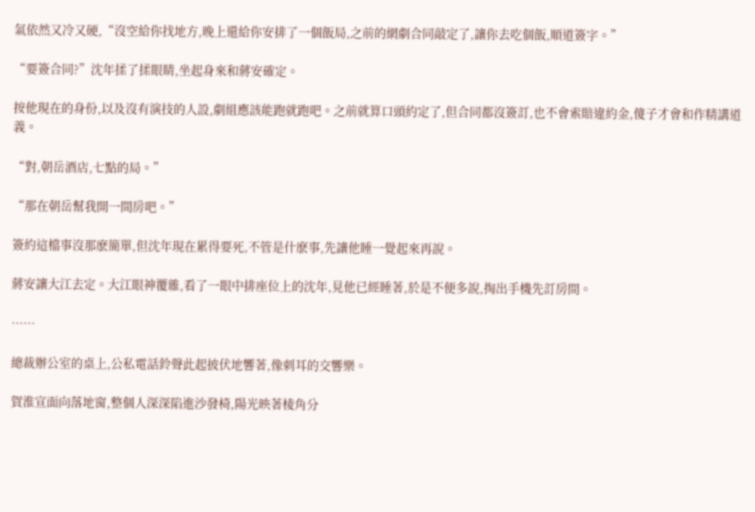氣依然又冷又硬,“沒空給你找地方,晚上還給你安排了一個飯局,之前的網劇合同敲定了,讓你去吃個飯,順道簽字。”

“要簽合同?”沈年揉了揉眼睛,坐起身來和蔣安確定。

按他現在的身份,以及沒有演技的人設,劇組應該能跑就跑吧。之前就算口頭約定了,但合同都沒簽訂,也不會索賠違約金,傻子才會和作精講道義。

“對,朝岳酒店,七點的局。”

“那在朝岳幫我開一間房吧。”

簽約這檔事沒那麽簡單,但沈年現在累得要死,不管是什麽事,先讓他睡一覺起來再說。

蔣安讓大江去定。大江眼神覆雜,看了一眼中排座位上的沈年,見他已經睡著,於是不便多說,掏出手機先訂房間。

……

總裁辦公室的桌上,公私電話鈴聲此起披伏地響著,像刺耳的交響樂。

賀淮宣面向落地窗,整個人深深陷進沙發椅,陽光映著棱角分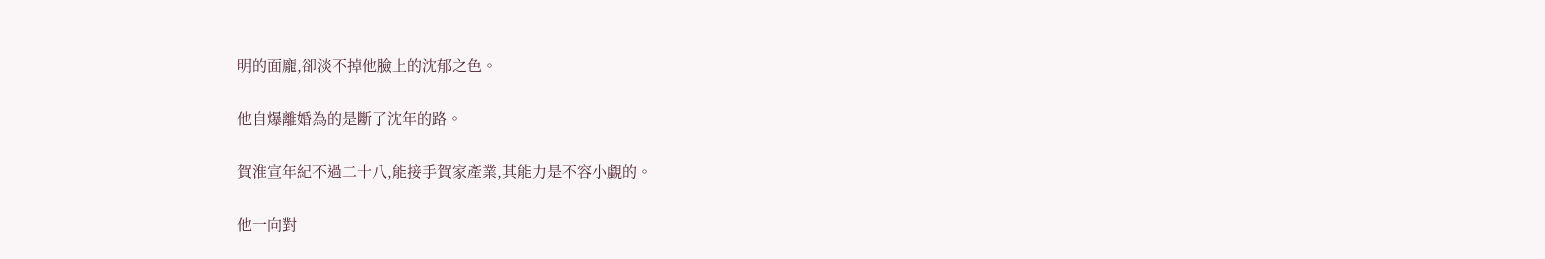明的面龐,卻淡不掉他臉上的沈郁之色。

他自爆離婚為的是斷了沈年的路。

賀淮宣年紀不過二十八,能接手賀家產業,其能力是不容小覷的。

他一向對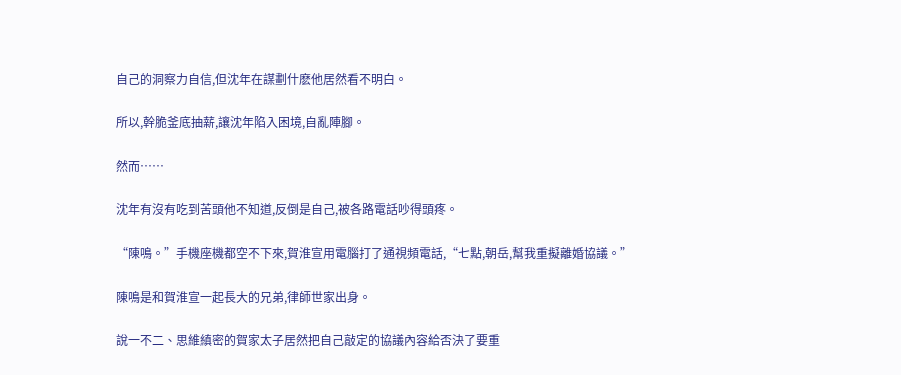自己的洞察力自信,但沈年在謀劃什麽他居然看不明白。

所以,幹脆釜底抽薪,讓沈年陷入困境,自亂陣腳。

然而……

沈年有沒有吃到苦頭他不知道,反倒是自己,被各路電話吵得頭疼。

“陳鳴。”手機座機都空不下來,賀淮宣用電腦打了通視頻電話,“七點,朝岳,幫我重擬離婚協議。”

陳鳴是和賀淮宣一起長大的兄弟,律師世家出身。

說一不二、思維縝密的賀家太子居然把自己敲定的協議內容給否決了要重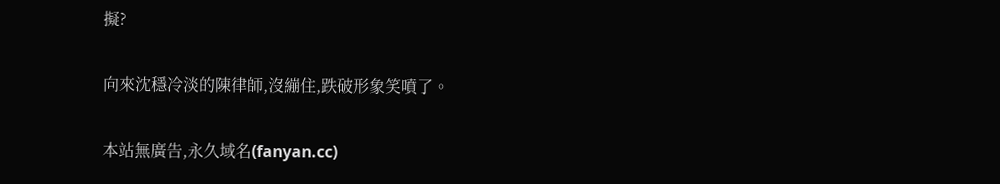擬?

向來沈穩冷淡的陳律師,沒繃住,跌破形象笑噴了。

本站無廣告,永久域名(fanyan.cc)